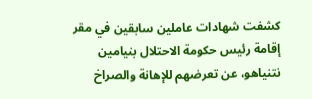كشفت شهادات عاملين سابقين في مقر إقامة رئيس حكومة الاحتلال بنيامين نتنياهو، عن تعرضهم للإهانة والصراخ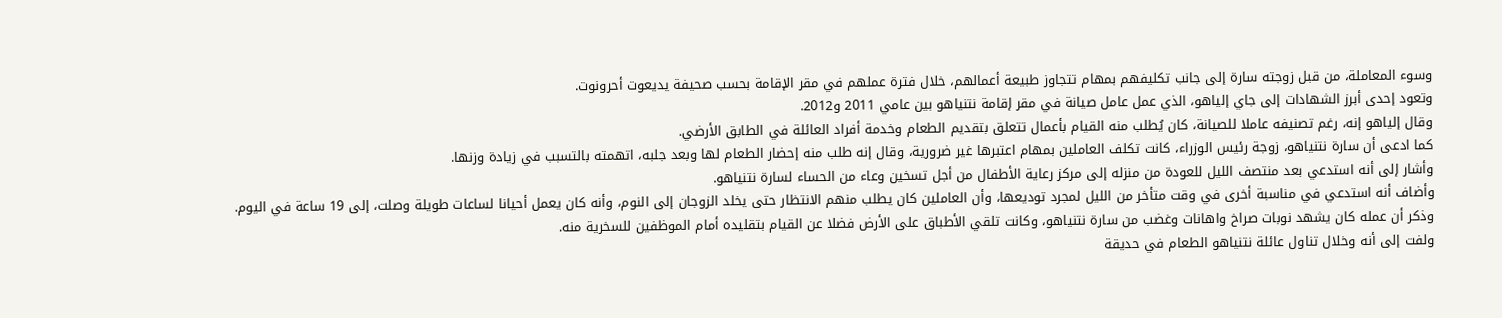وسوء المعاملة، من قبل زوجته سارة إلى جانب تكليفهم بمهام تتجاوز طبيعة أعمالهم، خلال فترة عملهم في مقر الإقامة بحسب صحيفة يديعوت أحرونوت.
وتعود إحدى أبرز الشهادات إلى جاي إلياهو، الذي عمل عامل صيانة في مقر إقامة نتنياهو بين عامي 2011 و2012.
وقال إلياهو إنه، رغم تصنيفه عاملا للصيانة، كان يُطلب منه القيام بأعمال تتعلق بتقديم الطعام وخدمة أفراد العائلة في الطابق الأرضي.
كما ادعى أن سارة نتنياهو، زوجة رئيس الوزراء، كانت تكلف العاملين بمهام اعتبرها غير ضرورية، وقال إنه طلب منه إحضار الطعام لها وبعد جلبه، اتهمته بالتسبب في زيادة وزنها.
وأشار إلى أنه استدعي بعد منتصف الليل للعودة من منزله إلى مركز رعاية الأطفال من أجل تسخين وعاء من الحساء لسارة نتنياهو.
وأضاف أنه استدعي في مناسبة أخرى في وقت متأخر من الليل لمجرد توديعها، وأن العاملين كان يطلب منهم الانتظار حتى يخلد الزوجان إلى النوم، وأنه كان يعمل أحيانا لساعات طويلة وصلت، إلى 19 ساعة في اليوم.
وذكر أن عمله كان يشهد نوبات صراخ واهانات وغضب من سارة نتنياهو، وكانت تلقي الأطباق على الأرض فضلا عن القيام بتقليده أمام الموظفين للسخرية منه.
ولفت إلى أنه وخلال تناول عائلة نتنياهو الطعام في حديقة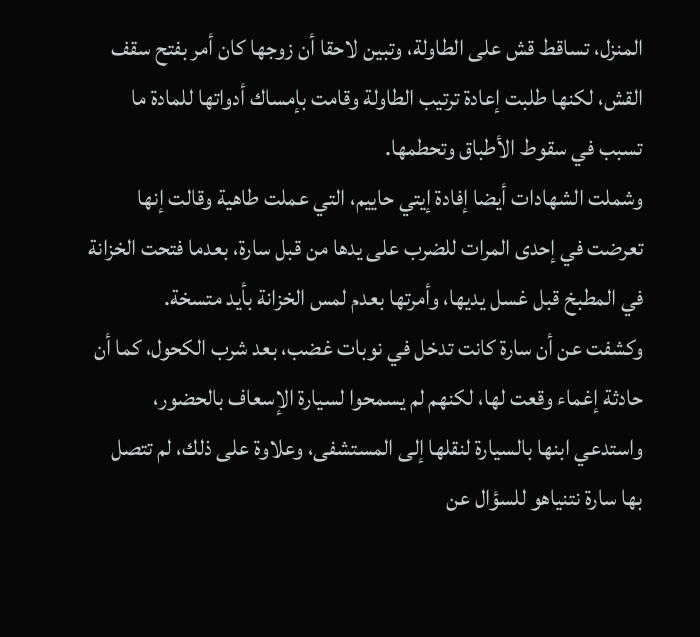المنزل، تساقط قش على الطاولة، وتبين لاحقا أن زوجها كان أمر بفتح سقف القش، لكنها طلبت إعادة ترتيب الطاولة وقامت بإمساك أدواتها للمادة ما تسبب في سقوط الأطباق وتحطمها.
وشملت الشهادات أيضا إفادة إيتي حاييم، التي عملت طاهية وقالت إنها تعرضت في إحدى المرات للضرب على يدها من قبل سارة، بعدما فتحت الخزانة في المطبخ قبل غسل يديها، وأمرتها بعدم لمس الخزانة بأيد متسخة.
وكشفت عن أن سارة كانت تدخل في نوبات غضب، بعد شرب الكحول، كما أن حادثة إغماء وقعت لها، لكنهم لم يسمحوا لسيارة الإسعاف بالحضور، واستدعي ابنها بالسيارة لنقلها إلى المستشفى، وعلاوة على ذلك، لم تتصل بها سارة نتنياهو للسؤال عن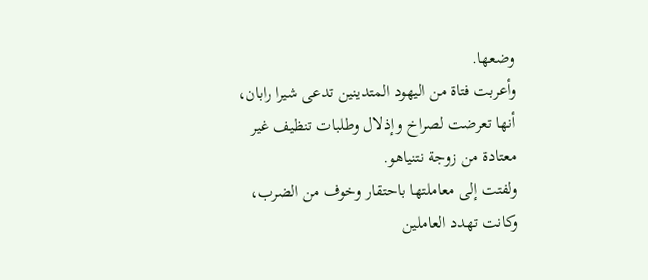وضعها.
وأعربت فتاة من اليهود المتدينين تدعى شيرا رابان، أنها تعرضت لصراخ وإذلال وطلبات تنظيف غير معتادة من زوجة نتنياهو.
ولفتت إلى معاملتها باحتقار وخوف من الضرب، وكانت تهدد العاملين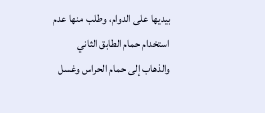بيديها على الدوام، وطلب منها عدم استخدام حمام الطابق الثاني والذهاب إلى حمام الحراس وغسل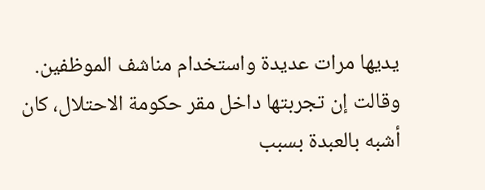يديها مرات عديدة واستخدام مناشف الموظفين.
وقالت إن تجربتها داخل مقر حكومة الاحتلال، كان أشبه بالعبدة بسبب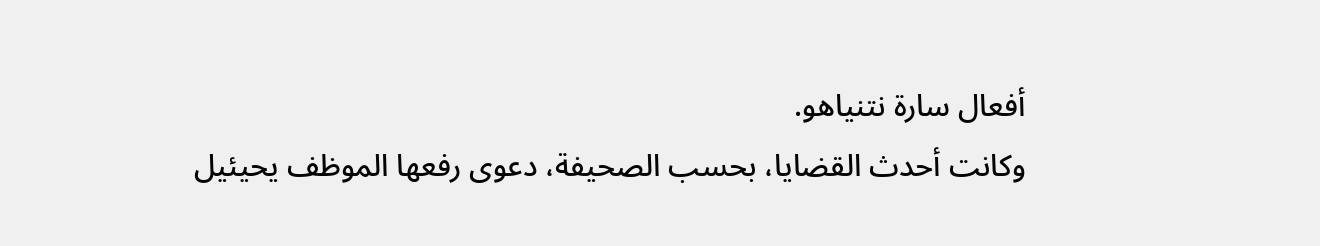أفعال سارة نتنياهو.
وكانت أحدث القضايا، بحسب الصحيفة، دعوى رفعها الموظف يحيئيل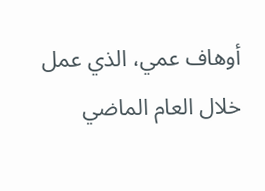أوهاف عمي، الذي عمل خلال العام الماضي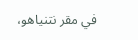في مقر نتنياهو،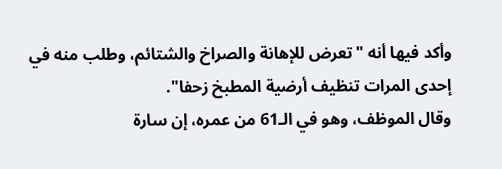وأكد فيها أنه "تعرض للإهانة والصراخ والشتائم، وطلب منه في إحدى المرات تنظيف أرضية المطبخ زحفا".
وقال الموظف، وهو في الـ61 من عمره، إن سارة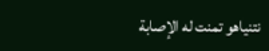نتنياهو تمنت له الإصابة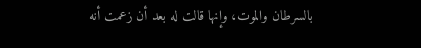بالسرطان والموت، وإنها قالت له بعد أن زعمت أنه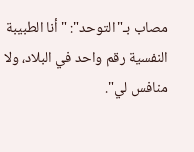مصاب بـ"التوحد": "أنا الطبيبة النفسية رقم واحد في البلاد، ولا منافس لي".